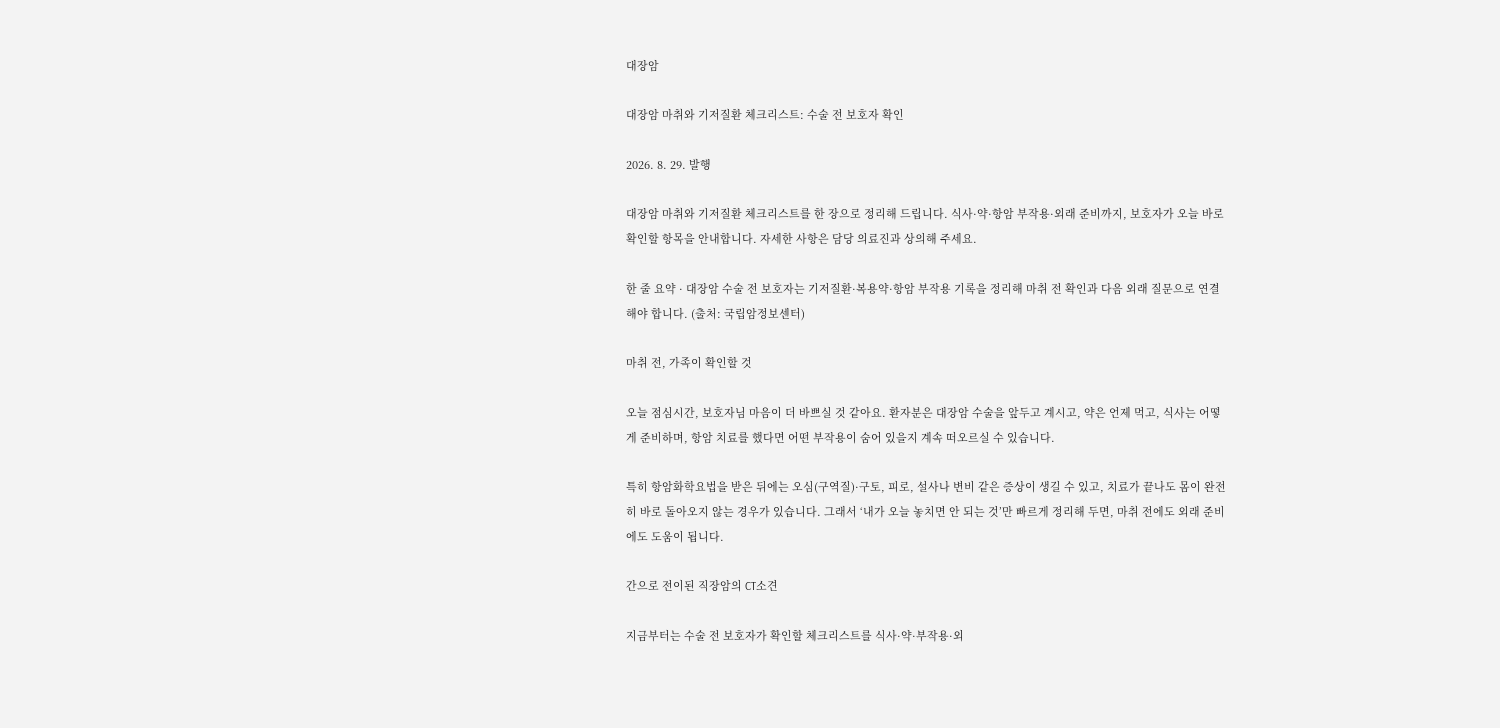대장암

대장암 마취와 기저질환 체크리스트: 수술 전 보호자 확인

2026. 8. 29. 발행

대장암 마취와 기저질환 체크리스트를 한 장으로 정리해 드립니다. 식사·약·항암 부작용·외래 준비까지, 보호자가 오늘 바로 확인할 항목을 안내합니다. 자세한 사항은 담당 의료진과 상의해 주세요.

한 줄 요약 · 대장암 수술 전 보호자는 기저질환·복용약·항암 부작용 기록을 정리해 마취 전 확인과 다음 외래 질문으로 연결해야 합니다. (출처: 국립암정보센터)

마취 전, 가족이 확인할 것

오늘 점심시간, 보호자님 마음이 더 바쁘실 것 같아요. 환자분은 대장암 수술을 앞두고 계시고, 약은 언제 먹고, 식사는 어떻게 준비하며, 항암 치료를 했다면 어떤 부작용이 숨어 있을지 계속 떠오르실 수 있습니다.

특히 항암화학요법을 받은 뒤에는 오심(구역질)·구토, 피로, 설사나 변비 같은 증상이 생길 수 있고, 치료가 끝나도 몸이 완전히 바로 돌아오지 않는 경우가 있습니다. 그래서 ‘내가 오늘 놓치면 안 되는 것’만 빠르게 정리해 두면, 마취 전에도 외래 준비에도 도움이 됩니다.

간으로 전이된 직장암의 CT소견

지금부터는 수술 전 보호자가 확인할 체크리스트를 식사·약·부작용·외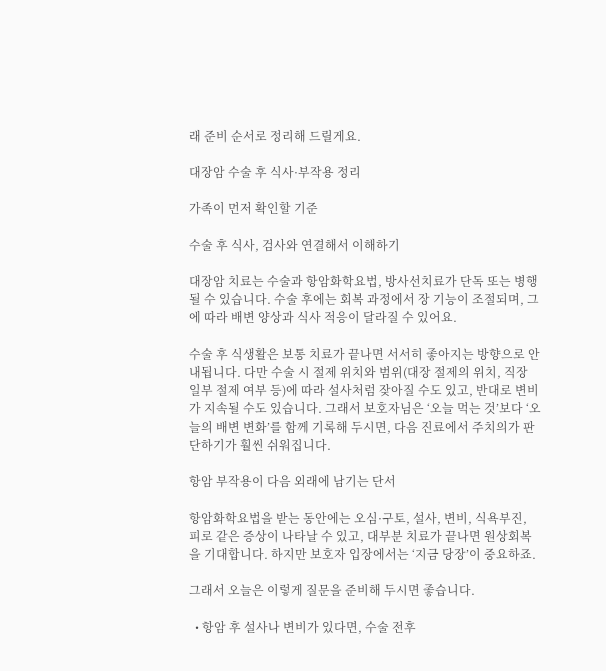래 준비 순서로 정리해 드릴게요.

대장암 수술 후 식사·부작용 정리

가족이 먼저 확인할 기준

수술 후 식사, 검사와 연결해서 이해하기

대장암 치료는 수술과 항암화학요법, 방사선치료가 단독 또는 병행될 수 있습니다. 수술 후에는 회복 과정에서 장 기능이 조절되며, 그에 따라 배변 양상과 식사 적응이 달라질 수 있어요.

수술 후 식생활은 보통 치료가 끝나면 서서히 좋아지는 방향으로 안내됩니다. 다만 수술 시 절제 위치와 범위(대장 절제의 위치, 직장 일부 절제 여부 등)에 따라 설사처럼 잦아질 수도 있고, 반대로 변비가 지속될 수도 있습니다. 그래서 보호자님은 ‘오늘 먹는 것’보다 ‘오늘의 배변 변화’를 함께 기록해 두시면, 다음 진료에서 주치의가 판단하기가 훨씬 쉬워집니다.

항암 부작용이 다음 외래에 남기는 단서

항암화학요법을 받는 동안에는 오심·구토, 설사, 변비, 식욕부진, 피로 같은 증상이 나타날 수 있고, 대부분 치료가 끝나면 원상회복을 기대합니다. 하지만 보호자 입장에서는 ‘지금 당장’이 중요하죠.

그래서 오늘은 이렇게 질문을 준비해 두시면 좋습니다.

  • 항암 후 설사나 변비가 있다면, 수술 전후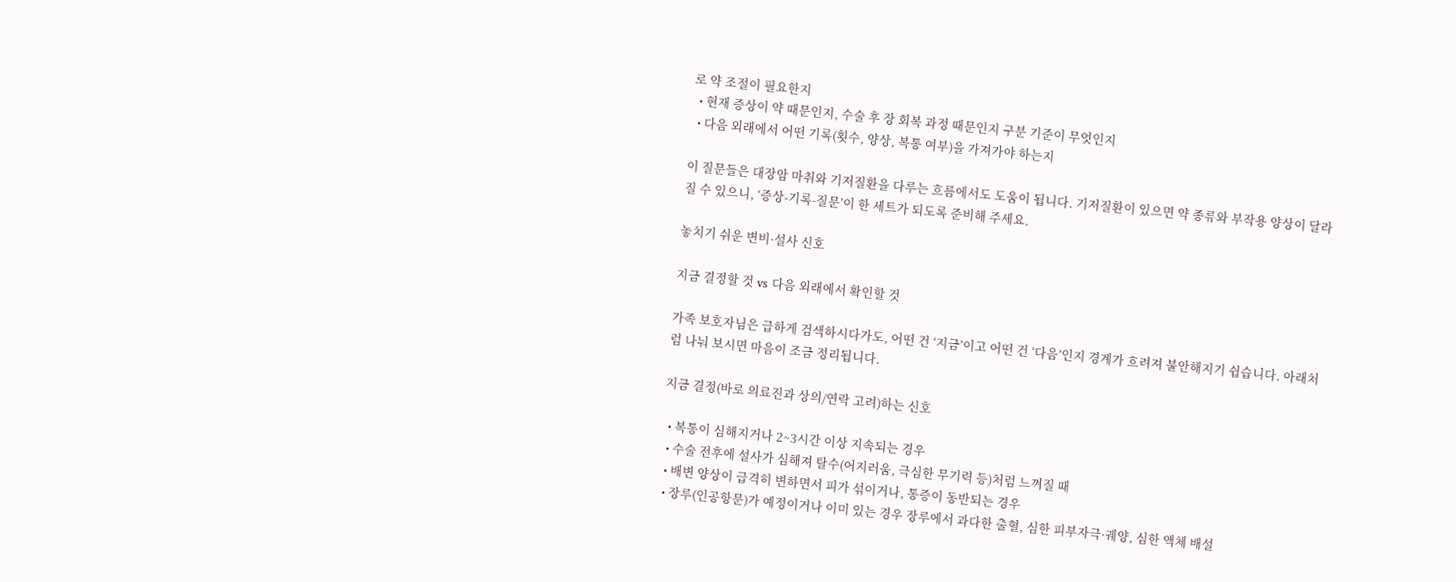로 약 조절이 필요한지
  • 현재 증상이 약 때문인지, 수술 후 장 회복 과정 때문인지 구분 기준이 무엇인지
  • 다음 외래에서 어떤 기록(횟수, 양상, 복통 여부)을 가져가야 하는지

이 질문들은 대장암 마취와 기저질환을 다루는 흐름에서도 도움이 됩니다. 기저질환이 있으면 약 종류와 부작용 양상이 달라질 수 있으니, ‘증상-기록-질문’이 한 세트가 되도록 준비해 주세요.

놓치기 쉬운 변비·설사 신호

지금 결정할 것 vs 다음 외래에서 확인할 것

가족 보호자님은 급하게 검색하시다가도, 어떤 건 ‘지금’이고 어떤 건 ‘다음’인지 경계가 흐려져 불안해지기 쉽습니다. 아래처럼 나눠 보시면 마음이 조금 정리됩니다.

지금 결정(바로 의료진과 상의/연락 고려)하는 신호

  • 복통이 심해지거나 2~3시간 이상 지속되는 경우
  • 수술 전후에 설사가 심해져 탈수(어지러움, 극심한 무기력 등)처럼 느껴질 때
  • 배변 양상이 급격히 변하면서 피가 섞이거나, 통증이 동반되는 경우
  • 장루(인공항문)가 예정이거나 이미 있는 경우 장루에서 과다한 출혈, 심한 피부자극·궤양, 심한 액체 배설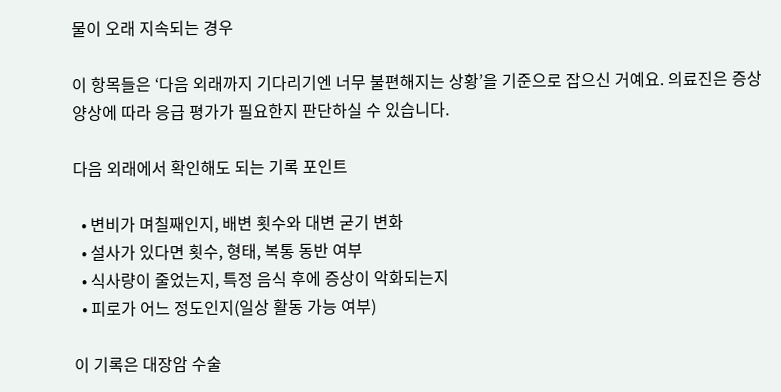물이 오래 지속되는 경우

이 항목들은 ‘다음 외래까지 기다리기엔 너무 불편해지는 상황’을 기준으로 잡으신 거예요. 의료진은 증상 양상에 따라 응급 평가가 필요한지 판단하실 수 있습니다.

다음 외래에서 확인해도 되는 기록 포인트

  • 변비가 며칠째인지, 배변 횟수와 대변 굳기 변화
  • 설사가 있다면 횟수, 형태, 복통 동반 여부
  • 식사량이 줄었는지, 특정 음식 후에 증상이 악화되는지
  • 피로가 어느 정도인지(일상 활동 가능 여부)

이 기록은 대장암 수술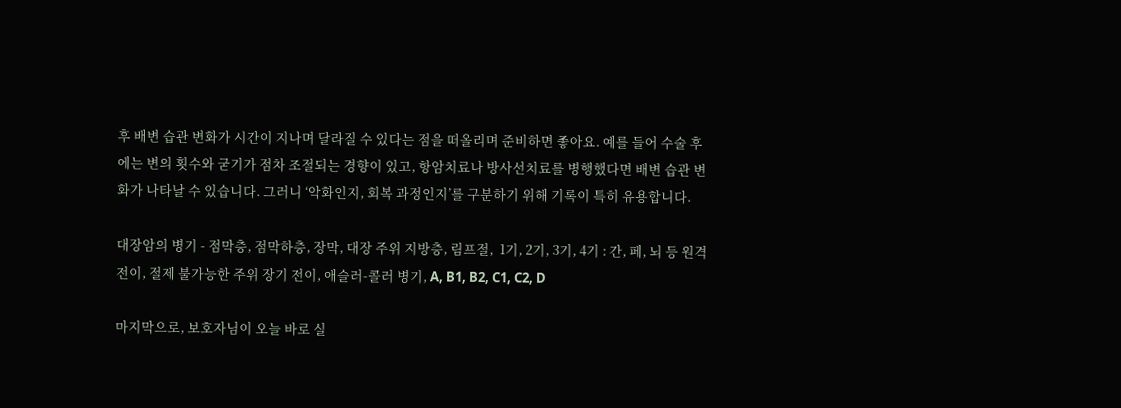후 배변 습관 변화가 시간이 지나며 달라질 수 있다는 점을 떠올리며 준비하면 좋아요. 예를 들어 수술 후에는 변의 횟수와 굳기가 점차 조절되는 경향이 있고, 항암치료나 방사선치료를 병행했다면 배변 습관 변화가 나타날 수 있습니다. 그러니 ‘악화인지, 회복 과정인지’를 구분하기 위해 기록이 특히 유용합니다.

대장암의 병기 - 점막층, 점막하층, 장막, 대장 주위 지방층, 림프절,  1기, 2기, 3기, 4기 : 간, 페, 뇌 등 원격 전이, 절제 불가능한 주위 장기 전이, 애슬러-콜러 병기, A, B1, B2, C1, C2, D

마지막으로, 보호자님이 오늘 바로 실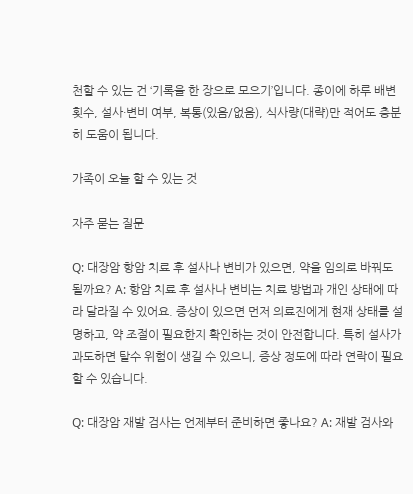천할 수 있는 건 ‘기록을 한 장으로 모으기’입니다. 종이에 하루 배변 횟수, 설사·변비 여부, 복통(있음/없음), 식사량(대략)만 적어도 충분히 도움이 됩니다.

가족이 오늘 할 수 있는 것

자주 묻는 질문

Q: 대장암 항암 치료 후 설사나 변비가 있으면, 약을 임의로 바꿔도 될까요? A: 항암 치료 후 설사나 변비는 치료 방법과 개인 상태에 따라 달라질 수 있어요. 증상이 있으면 먼저 의료진에게 현재 상태를 설명하고, 약 조절이 필요한지 확인하는 것이 안전합니다. 특히 설사가 과도하면 탈수 위험이 생길 수 있으니, 증상 정도에 따라 연락이 필요할 수 있습니다.

Q: 대장암 재발 검사는 언제부터 준비하면 좋나요? A: 재발 검사와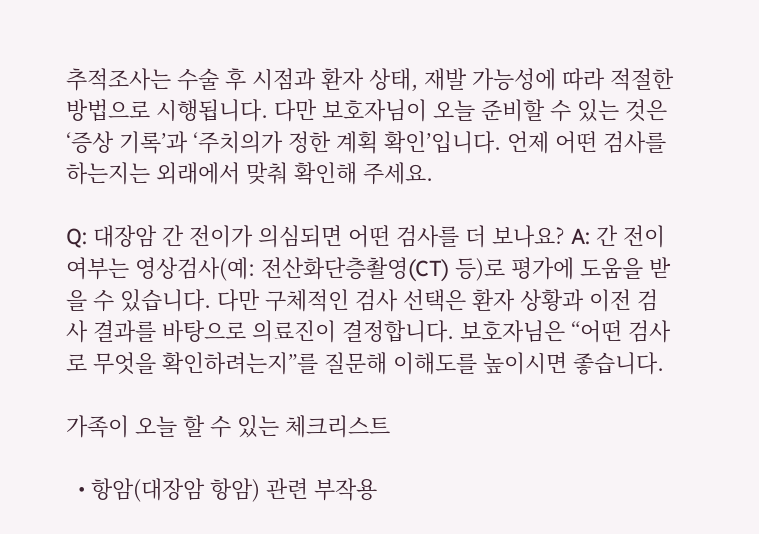추적조사는 수술 후 시점과 환자 상태, 재발 가능성에 따라 적절한 방법으로 시행됩니다. 다만 보호자님이 오늘 준비할 수 있는 것은 ‘증상 기록’과 ‘주치의가 정한 계획 확인’입니다. 언제 어떤 검사를 하는지는 외래에서 맞춰 확인해 주세요.

Q: 대장암 간 전이가 의심되면 어떤 검사를 더 보나요? A: 간 전이 여부는 영상검사(예: 전산화단층촬영(CT) 등)로 평가에 도움을 받을 수 있습니다. 다만 구체적인 검사 선택은 환자 상황과 이전 검사 결과를 바탕으로 의료진이 결정합니다. 보호자님은 “어떤 검사로 무엇을 확인하려는지”를 질문해 이해도를 높이시면 좋습니다.

가족이 오늘 할 수 있는 체크리스트

  • 항암(대장암 항암) 관련 부작용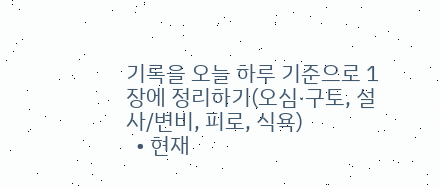기록을 오늘 하루 기준으로 1장에 정리하기(오심·구토, 설사/변비, 피로, 식욕)
  • 현재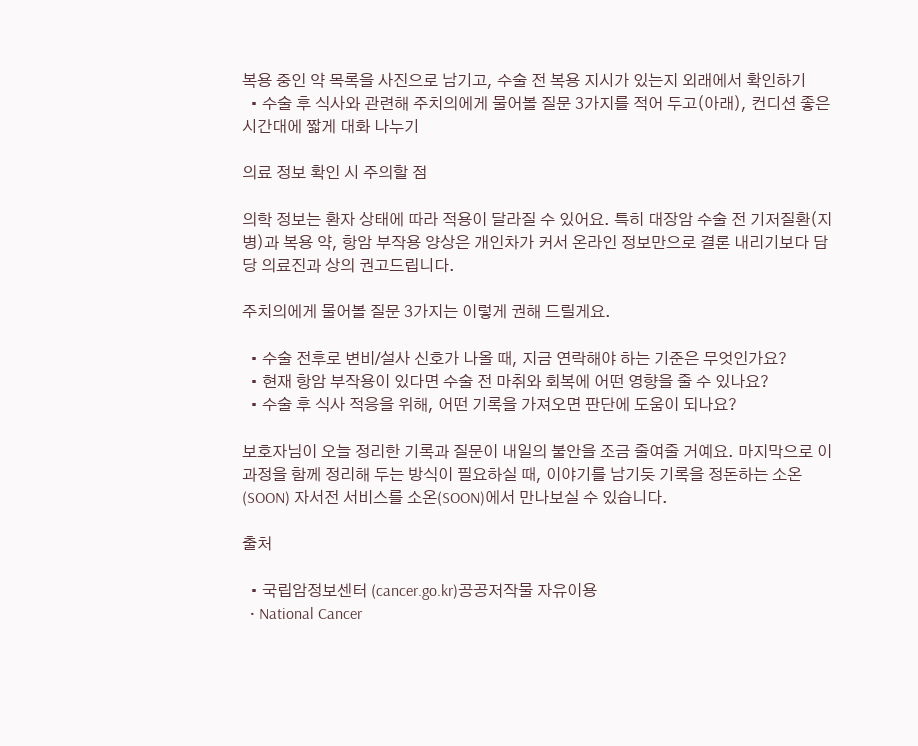복용 중인 약 목록을 사진으로 남기고, 수술 전 복용 지시가 있는지 외래에서 확인하기
  • 수술 후 식사와 관련해 주치의에게 물어볼 질문 3가지를 적어 두고(아래), 컨디션 좋은 시간대에 짧게 대화 나누기

의료 정보 확인 시 주의할 점

의학 정보는 환자 상태에 따라 적용이 달라질 수 있어요. 특히 대장암 수술 전 기저질환(지병)과 복용 약, 항암 부작용 양상은 개인차가 커서 온라인 정보만으로 결론 내리기보다 담당 의료진과 상의 권고드립니다.

주치의에게 물어볼 질문 3가지는 이렇게 권해 드릴게요.

  • 수술 전후로 변비/설사 신호가 나올 때, 지금 연락해야 하는 기준은 무엇인가요?
  • 현재 항암 부작용이 있다면 수술 전 마취와 회복에 어떤 영향을 줄 수 있나요?
  • 수술 후 식사 적응을 위해, 어떤 기록을 가져오면 판단에 도움이 되나요?

보호자님이 오늘 정리한 기록과 질문이 내일의 불안을 조금 줄여줄 거예요. 마지막으로 이 과정을 함께 정리해 두는 방식이 필요하실 때, 이야기를 남기듯 기록을 정돈하는 소온(SOON) 자서전 서비스를 소온(SOON)에서 만나보실 수 있습니다.

출처

  • 국립암정보센터 (cancer.go.kr)공공저작물 자유이용
  • National Cancer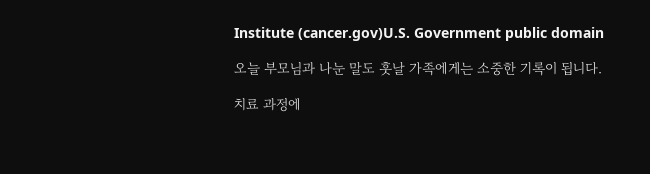Institute (cancer.gov)U.S. Government public domain

오늘 부모님과 나눈 말도 훗날 가족에게는 소중한 기록이 됩니다.

치료 과정에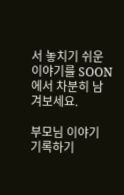서 놓치기 쉬운 이야기를 SOON에서 차분히 남겨보세요.

부모님 이야기 기록하기